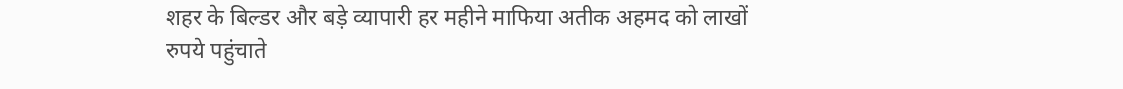शहर के बिल्डर और बड़े व्यापारी हर महीने माफिया अतीक अहमद को लाखों रुपये पहुंचाते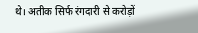थे। अतीक सिर्फ रंगदारी से करोड़ों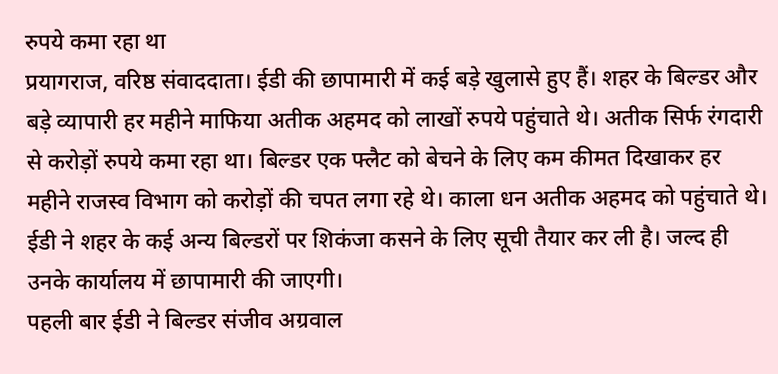रुपये कमा रहा था
प्रयागराज, वरिष्ठ संवाददाता। ईडी की छापामारी में कई बड़े खुलासे हुए हैं। शहर के बिल्डर और बड़े व्यापारी हर महीने माफिया अतीक अहमद को लाखों रुपये पहुंचाते थे। अतीक सिर्फ रंगदारी से करोड़ों रुपये कमा रहा था। बिल्डर एक फ्लैट को बेचने के लिए कम कीमत दिखाकर हर महीने राजस्व विभाग को करोड़ों की चपत लगा रहे थे। काला धन अतीक अहमद को पहुंचाते थे। ईडी ने शहर के कई अन्य बिल्डरों पर शिकंजा कसने के लिए सूची तैयार कर ली है। जल्द ही उनके कार्यालय में छापामारी की जाएगी।
पहली बार ईडी ने बिल्डर संजीव अग्रवाल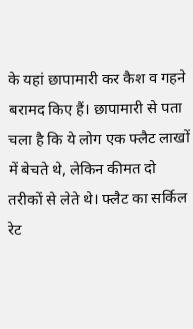के यहां छापामारी कर कैश व गहने बरामद किए हैं। छापामारी से पता चला है कि ये लोग एक फ्लैट लाखों में बेचते थे, लेकिन कीमत दो तरीकों से लेते थे। फ्लैट का सर्किल रेट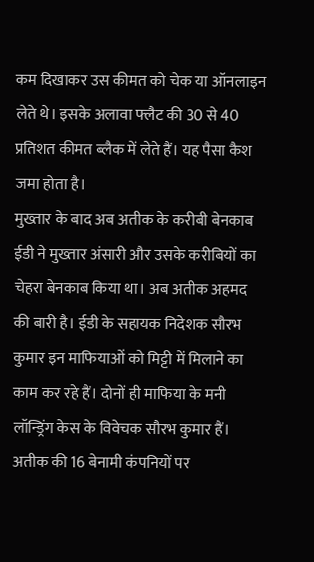कम दिखाकर उस कीमत को चेक या ऑनलाइन लेते थे। इसके अलावा फ्लैट की 30 से 40 प्रतिशत कीमत ब्लैक में लेते हैं। यह पैसा कैश जमा होता है।
मुख्तार के बाद अब अतीक के करीबी बेनकाब
ईडी ने मुख्तार अंसारी और उसके करीबियों का चेहरा बेनकाब किया था। अब अतीक अहमद की बारी है। ईडी के सहायक निदेशक सौरभ कुमार इन माफियाओं को मिट्टी में मिलाने का काम कर रहे हैं। दोनों ही माफिया के मनी लॉन्ड्रिंग केस के विवेचक सौरभ कुमार हैं।
अतीक की 16 बेनामी कंपनियों पर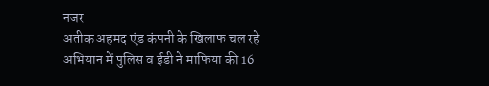नजर
अतीक अहमद एंड कंपनी के खिलाफ चल रहे अभियान में पुलिस व ईडी ने माफिया की 16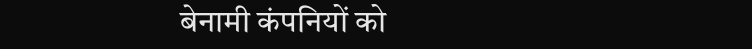बेनामी कंपनियों को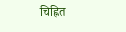चिह्नित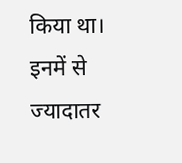किया था। इनमें से ज्यादातर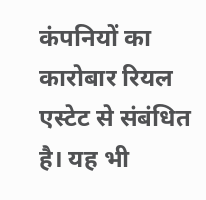कंपनियों का कारोबार रियल एस्टेट से संबंधित है। यह भी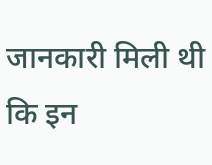जानकारी मिली थी कि इन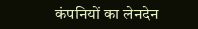कंपनियों का लेनदेन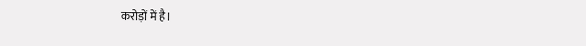करोड़ों में है।